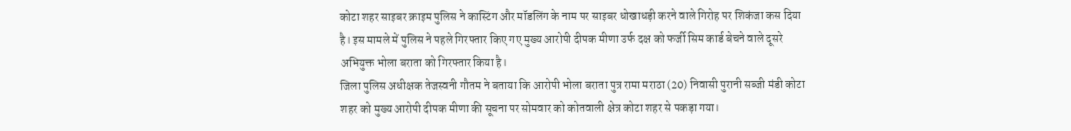कोटा शहर साइबर क्राइम पुलिस ने कास्टिंग और मॉडलिंग के नाम पर साइबर धोखाधड़ी करने वाले गिरोह पर शिकंजा कस दिया है। इस मामले में पुलिस ने पहले गिरफ्तार किए गए मुख्य आरोपी दीपक मीणा उर्फ दक्ष को फर्जी सिम कार्ड बेचने वाले दूसरे अभियुक्त भोला बराता को गिरफ्तार किया है।
जिला पुलिस अधीक्षक तेजस्वनी गौतम ने बताया कि आरोपी भोला बराता पुत्र रामा मराठा (20) निवासी पुरानी सब्जी मंडी कोटा शहर को मुख्य आरोपी दीपक मीणा की सूचना पर सोमवार को कोतवाली क्षेत्र कोटा शहर से पकड़ा गया।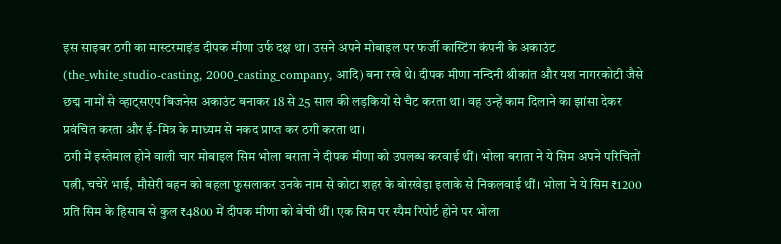इस साइबर ठगी का मास्टरमाइंड दीपक मीणा उर्फ दक्ष था। उसने अपने मोबाइल पर फर्जी कास्टिंग कंपनी के अकाउंट (the_white_studio-casting, 2000_casting_company, आदि) बना रखे थे। दीपक मीणा नन्दिनी श्रीकांत और यश नागरकोटी जैसे छद्म नामों से व्हाट्सएप बिजनेस अकाउंट बनाकर 18 से 25 साल की लड़कियों से चैट करता था। वह उन्हें काम दिलाने का झांसा देकर प्रवंचित करता और ई-मित्र के माध्यम से नकद प्राप्त कर ठगी करता था।
ठगी में इस्तेमाल होने वाली चार मोबाइल सिम भोला बराता ने दीपक मीणा को उपलब्ध करवाई थीं। भोला बराता ने ये सिम अपने परिचितों पत्नी, चचेरे भाई, मौसेरी बहन को बहला फुसलाकर उनके नाम से कोटा शहर के बोरखेड़ा इलाके से निकलवाई थीं। भोला ने ये सिम ₹1200 प्रति सिम के हिसाब से कुल ₹4800 में दीपक मीणा को बेची थीं। एक सिम पर स्पैम रिपोर्ट होने पर भोला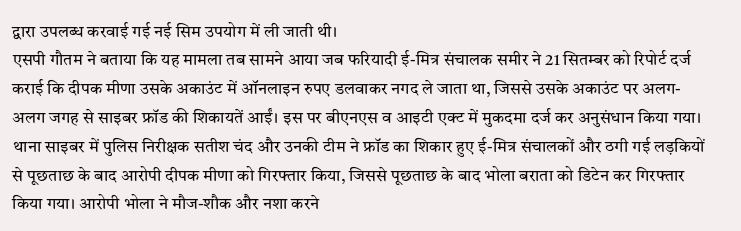द्वारा उपलब्ध करवाई गई नई सिम उपयोग में ली जाती थी।
एसपी गौतम ने बताया कि यह मामला तब सामने आया जब फरियादी ई-मित्र संचालक समीर ने 21 सितम्बर को रिपोर्ट दर्ज कराई कि दीपक मीणा उसके अकाउंट में ऑनलाइन रुपए डलवाकर नगद ले जाता था, जिससे उसके अकाउंट पर अलग-अलग जगह से साइबर फ्रॉड की शिकायतें आईं। इस पर बीएनएस व आइटी एक्ट में मुकदमा दर्ज कर अनुसंधान किया गया।
थाना साइबर में पुलिस निरीक्षक सतीश चंद और उनकी टीम ने फ्रॉड का शिकार हुए ई-मित्र संचालकों और ठगी गई लड़कियों से पूछताछ के बाद आरोपी दीपक मीणा को गिरफ्तार किया, जिससे पूछताछ के बाद भोला बराता को डिटेन कर गिरफ्तार किया गया। आरोपी भोला ने मौज-शौक और नशा करने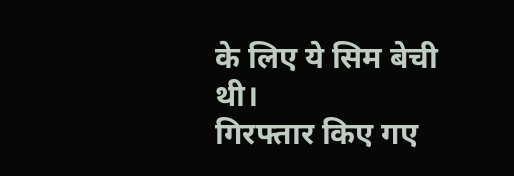के लिए ये सिम बेची थी।
गिरफ्तार किए गए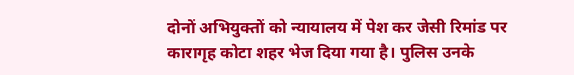दोनों अभियुक्तों को न्यायालय में पेश कर जेसी रिमांड पर कारागृह कोटा शहर भेज दिया गया है। पुलिस उनके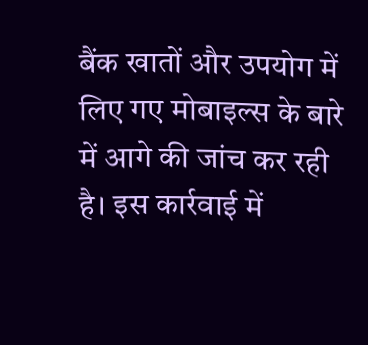बैंक खातों और उपयोग में लिए गए मोबाइल्स के बारे में आगे की जांच कर रही है। इस कार्रवाई में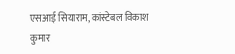एसआई सियाराम, कांस्टेबल विकाश कुमार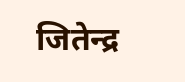जितेन्द्र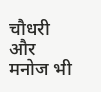चौधरी और मनोज भी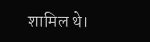शामिल थे।